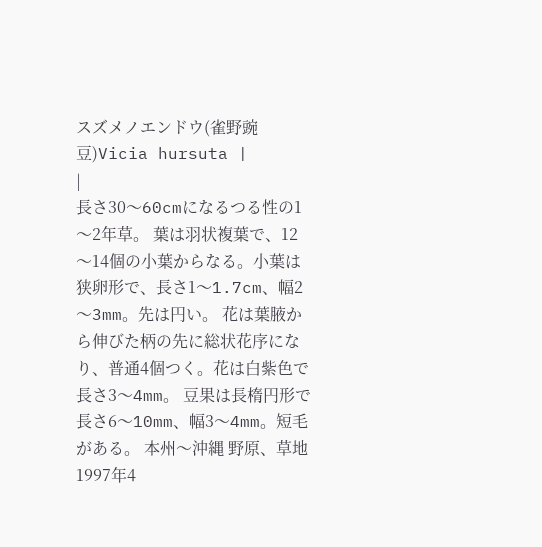スズメノエンドウ(雀野豌豆)Vicia hursuta |
|
長さ30〜60cmになるつる性の1〜2年草。 葉は羽状複葉で、12〜14個の小葉からなる。小葉は狭卵形で、長さ1〜1.7cm、幅2〜3mm。先は円い。 花は葉腋から伸びた柄の先に総状花序になり、普通4個つく。花は白紫色で長さ3〜4mm。 豆果は長楕円形で長さ6〜10mm、幅3〜4mm。短毛がある。 本州〜沖縄 野原、草地 1997年4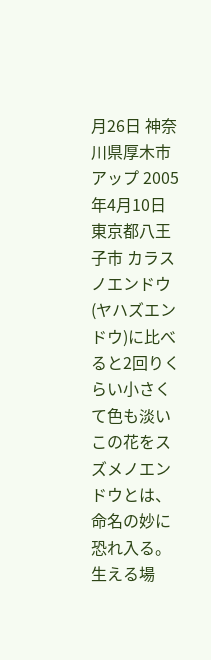月26日 神奈川県厚木市 アップ 2005年4月10日 東京都八王子市 カラスノエンドウ(ヤハズエンドウ)に比べると2回りくらい小さくて色も淡いこの花をスズメノエンドウとは、命名の妙に恐れ入る。 生える場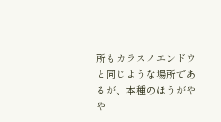所もカラスノエンドウと同じような場所であるが、本種のほうがやや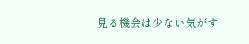見る機会は少ない気がす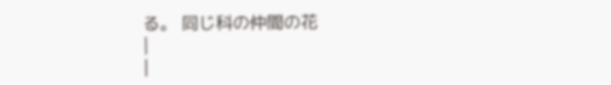る。 同じ科の仲間の花
|
|